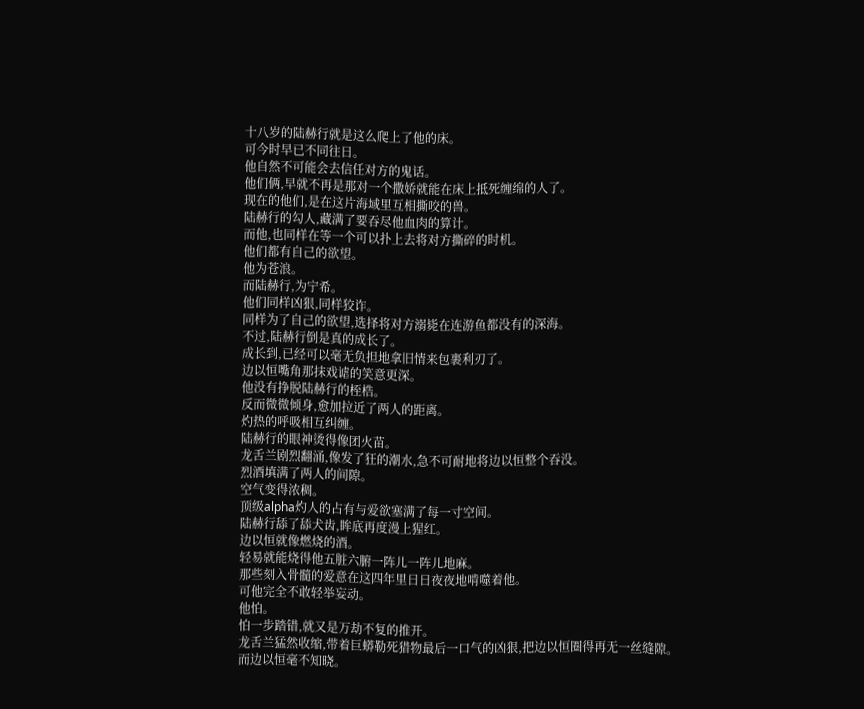十八岁的陆赫行就是这么爬上了他的床。
可今时早已不同往日。
他自然不可能会去信任对方的鬼话。
他们俩,早就不再是那对一个撒娇就能在床上抵死缠绵的人了。
现在的他们,是在这片海域里互相撕咬的兽。
陆赫行的勾人,藏满了要吞尽他血肉的算计。
而他,也同样在等一个可以扑上去将对方撕碎的时机。
他们都有自己的欲望。
他为苍浪。
而陆赫行,为宁希。
他们同样凶狠,同样狡诈。
同样为了自己的欲望,选择将对方溺毙在连游鱼都没有的深海。
不过,陆赫行倒是真的成长了。
成长到,已经可以毫无负担地拿旧情来包裹利刃了。
边以恒嘴角那抹戏谑的笑意更深。
他没有挣脱陆赫行的桎梏。
反而微微倾身,愈加拉近了两人的距离。
灼热的呼吸相互纠缠。
陆赫行的眼神烫得像团火苗。
龙舌兰剧烈翻涌,像发了狂的潮水,急不可耐地将边以恒整个吞没。
烈酒填满了两人的间隙。
空气变得浓稠。
顶级alpha灼人的占有与爱欲塞满了每一寸空间。
陆赫行舔了舔犬齿,眸底再度漫上猩红。
边以恒就像燃烧的酒。
轻易就能烧得他五脏六腑一阵儿一阵儿地麻。
那些刻入骨髓的爱意在这四年里日日夜夜地啃噬着他。
可他完全不敢轻举妄动。
他怕。
怕一步踏错,就又是万劫不复的推开。
龙舌兰猛然收缩,带着巨蟒勒死猎物最后一口气的凶狠,把边以恒圈得再无一丝缝隙。
而边以恒毫不知晓。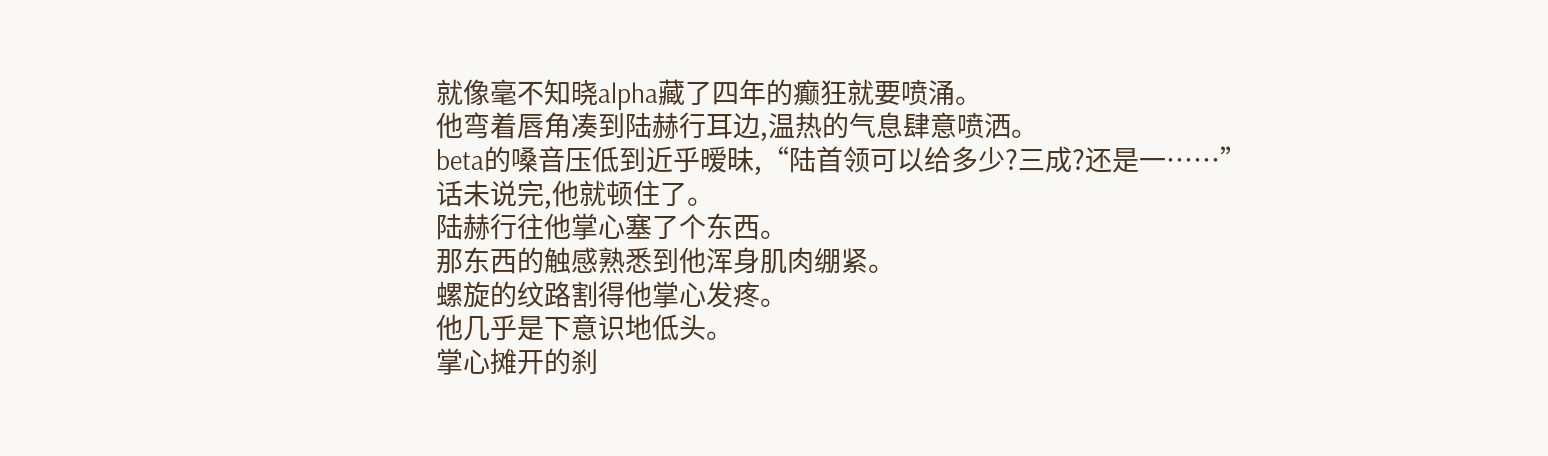就像毫不知晓alpha藏了四年的癫狂就要喷涌。
他弯着唇角凑到陆赫行耳边,温热的气息肆意喷洒。
beta的嗓音压低到近乎暧昧,“陆首领可以给多少?三成?还是一……”
话未说完,他就顿住了。
陆赫行往他掌心塞了个东西。
那东西的触感熟悉到他浑身肌肉绷紧。
螺旋的纹路割得他掌心发疼。
他几乎是下意识地低头。
掌心摊开的刹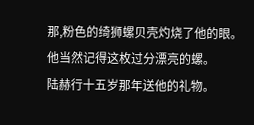那,粉色的绮狮螺贝壳灼烧了他的眼。
他当然记得这枚过分漂亮的螺。
陆赫行十五岁那年送他的礼物。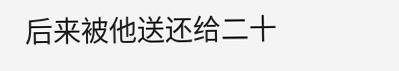后来被他送还给二十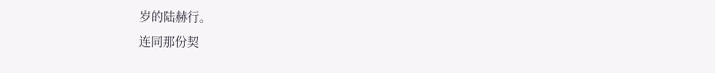岁的陆赫行。
连同那份契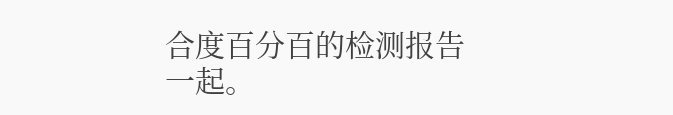合度百分百的检测报告一起。